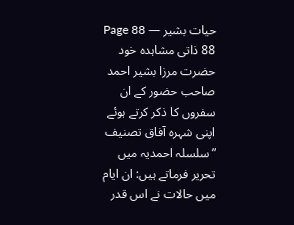حیات بشیر — Page 88
88 ذاتی مشاہدہ خود حضرت مرزا بشیر احمد صاحب حضور کے ان سفروں کا ذکر کرتے ہوئے اپنی شہرہ آفاق تصنیف ”سلسلہ احمدیہ میں تحریر فرماتے ہیں: ان ایام میں حالات نے اس قدر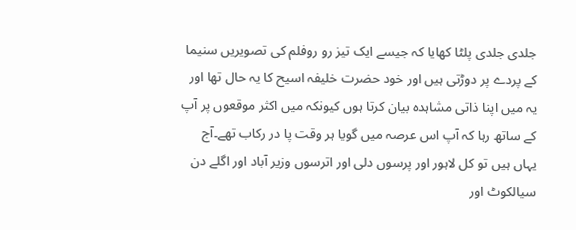جلدی جلدی پلٹا کھایا کہ جیسے ایک تیز رو روفلم کی تصویریں سنیما کے پردے پر دوڑتی ہیں اور خود حضرت خلیفہ اسیح کا یہ حال تھا اور یہ میں اپنا ذاتی مشاہدہ بیان کرتا ہوں کیونکہ میں اکثر موقعوں پر آپ کے ساتھ رہا کہ آپ اس عرصہ میں گویا ہر وقت پا در رکاب تھے۔آج یہاں ہیں تو کل لاہور اور پرسوں دلی اور اترسوں وزیر آباد اور اگلے دن سیالکوٹ اور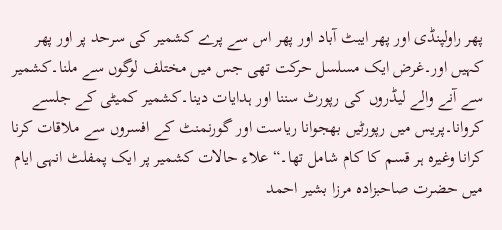پھر راولپنڈی اور پھر ایبٹ آباد اور پھر اس سے پرے کشمیر کی سرحد پر اور پھر کہیں اور۔غرض ایک مسلسل حرکت تھی جس میں مختلف لوگوں سے ملنا۔کشمیر سے آنے والے لیڈروں کی رپورٹ سننا اور ہدایات دینا۔کشمیر کمیٹی کے جلسے کروانا۔پریس میں رپورٹیں بھجوانا ریاست اور گورنمنٹ کے افسروں سے ملاقات کرنا کرانا وغیرہ ہر قسم کا کام شامل تھا۔“ علاء حالات کشمیر پر ایک پمفلٹ انہی ایام میں حضرت صاحبزادہ مرزا بشیر احمد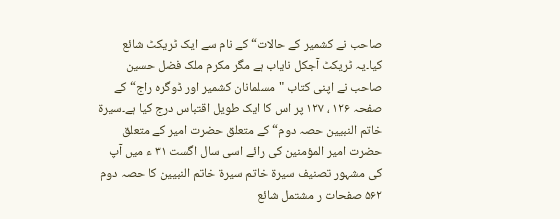صاحب نے کشمیر کے حالات“ کے نام سے ایک ٹریکٹ شائع کیا۔یہ ٹریکٹ آجکل نایاب ہے مگر مکرم ملک فضل حسین صاحب نے اپنی کتاب "مسلمانان کشمیر اور ڈوگرہ راج“ کے صفحہ ۱۲۶ ، ۱۲۷ پر اس کا ایک طویل اقتباس درج کیا ہے۔سيرة خاتم النبيين حصہ دوم“ کے متعلق حضرت امیر کے متعلق حضرت امیر المؤمنین کی رائے اسی سال اگست ۳۱ ء میں آپ کی مشہور تصنیف سیرۃ خاتم سيرة خاتم النبیین کا حصہ دوم ۵۶۲ صفحات ر مشتمل شائع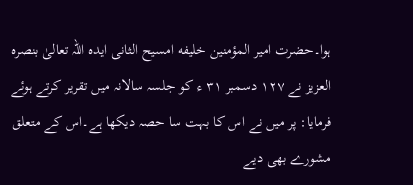ہوا۔حضرت امیر المؤمنین خلیفه امسیح الثانی ایدہ اللہ تعالیٰ بنصرہ العزیز نے ۱۲۷ دسمبر ۳۱ ء کو جلسہ سالانہ میں تقریر کرتے ہوئے فرمایا: پر میں نے اس کا بہت سا حصہ دیکھا ہے۔اس کے متعلق مشورے بھی دیے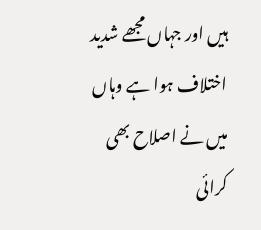ہیں اور جہاں مجھے شدید اختلاف ہوا ہے وہاں میں نے اصلاح بھی کرائی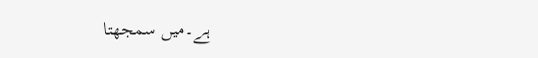ہے۔میں سمجھتا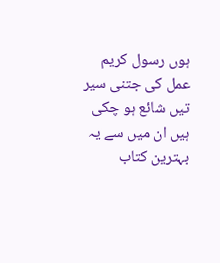ہوں رسول کریم عمل کی جتنی سیر تیں شائع ہو چکی ہیں ان میں سے یہ بہترین کتاب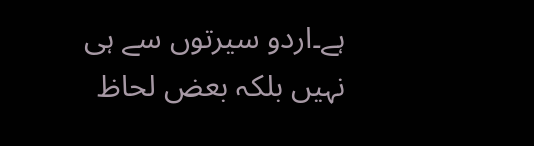ہے۔اردو سیرتوں سے ہی نہیں بلکہ بعض لحاظ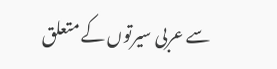سے عربی سیرتوں کے متعلق